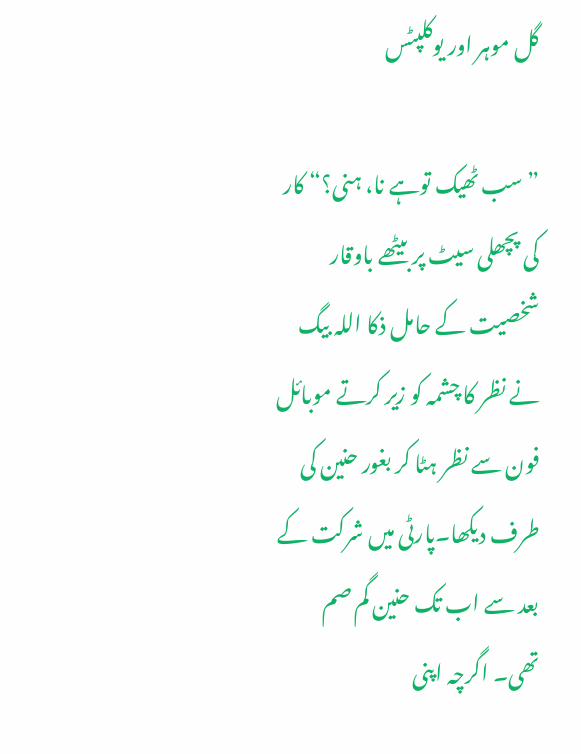گل موہر اور یوکلپٹس

”سب ٹھیک توہے نا، ہنی؟“ کار کی پچھلی سیٹ پر بیٹھے باوقار شخصیت کے حامل ذکا اللہ بیگ نے نظر کا چشمہ کو زیر کرتے موبائل فون سے نظر ہٹا کر بغور حنین کی طرف دیکھا۔پارٹی میں شرکت کے بعد سے اب تک حنین گم صم تھی۔ اگرچہ اپنی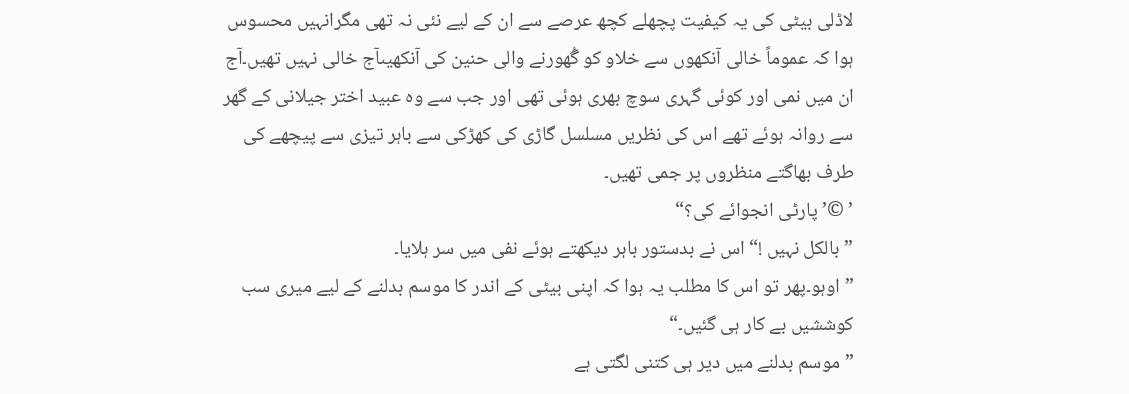لاڈلی بیٹی کی یہ کیفیت پچھلے کچھ عرصے سے ان کے لیے نئی نہ تھی مگرانہیں محسوس ہوا کہ عموماً خالی آنکھوں سے خلاو کو گُھورنے والی حنین کی آنکھیںآج خالی نہیں تھیں۔آج ان میں نمی اور کوئی گہری سوچ بھری ہوئی تھی اور جب سے وہ عبید اختر جیلانی کے گھر سے روانہ ہوئے تھے اس کی نظریں مسلسل گاڑی کی کھڑکی سے باہر تیزی سے پیچھے کی طرف بھاگتے منظروں پر جمی تھیں۔
’ ©’پارٹی انجوائے کی؟“
”بالکل نہیں !“ اس نے بدستور باہر دیکھتے ہوئے نفی میں سر ہلایا۔
”اوہو۔پھر تو اس کا مطلب یہ ہوا کہ اپنی بیٹی کے اندر کا موسم بدلنے کے لیے میری سب کوششیں بے کار ہی گئیں۔“
”موسم بدلنے میں دیر ہی کتنی لگتی ہے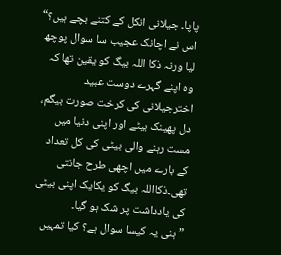پاپا۔ جیلانی انکل کے کتنے بچے ہیں؟“ اس نے اچانک عجیب سا سوال پوچھ لیا ورنہ ذکا اللہ بیگ کو یقین تھا کہ وہ اپنے گہرے دوست عبید اخترجیلانی کی کرخت صورت بیگم، دل پھینک بیٹے اور اپنی دنیا میں مست رہنے والی بیٹی کی کل تعداد کے بارے میں اچھی طرح جانتی تھی۔ذکااللہ بیگ کو یکایک اپنی بیٹی کی یادداشت پر شک ہو گیا۔
” ہنی یہ کیسا سوال ہے؟ کیا تمہیں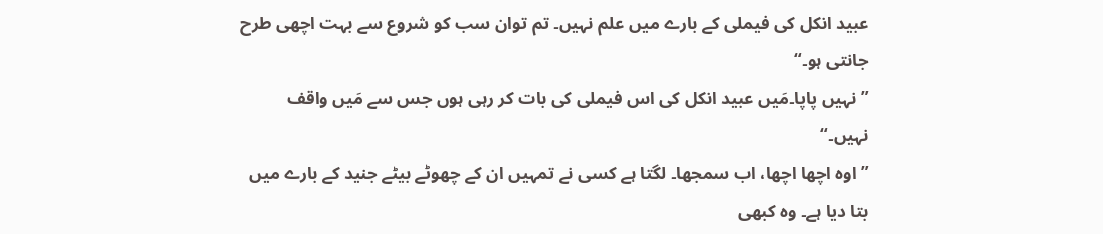عبید انکل کی فیملی کے بارے میں علم نہیں۔ تم توان سب کو شروع سے بہت اچھی طرح جانتی ہو۔“
”نہیں پاپا۔مَیں عبید انکل کی اس فیملی کی بات کر رہی ہوں جس سے مَیں واقف نہیں۔“
”اوہ اچھا اچھا، اب سمجھا۔ لگتا ہے کسی نے تمہیں ان کے چھوٹے بیٹے جنید کے بارے میں بتا دیا ہے۔ وہ کبھی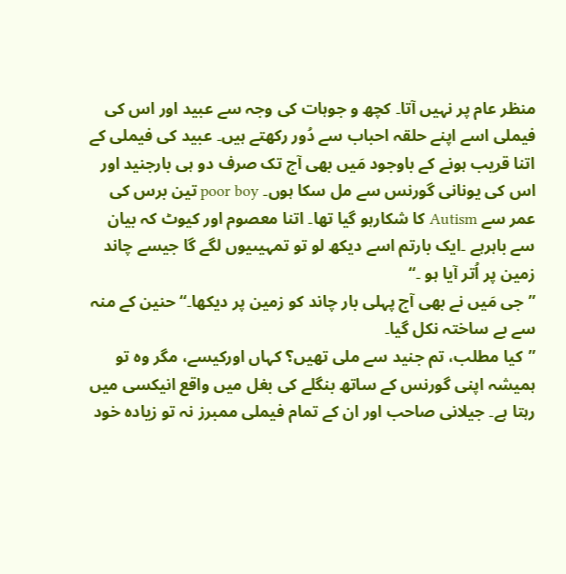منظر عام پر نہیں آتا۔ کچھ و جوہات کی وجہ سے عبید اور اس کی فیملی اسے اپنے حلقہ احباب سے دُور رکھتے ہیں۔ عبید کی فیملی کے اتنا قریب ہونے کے باوجود مَیں بھی آج تک صرف دو ہی بارجنید اور اس کی یونانی گورنس سے مل سکا ہوں۔ poor boy تین برس کی عمر سے Autism کا شکارہو گیا تھا۔ اتنا معصوم اور کیوٹ کہ بیان سے باہرہے ۔ایک بارتم اسے دیکھ لو تو تمہیںیوں لگے گا جیسے چاند زمین پر اُتر آیا ہو ۔“
”جی مَیں نے بھی آج پہلی بار چاند کو زمین پر دیکھا۔“ حنین کے منہ سے بے ساختہ نکل گیا۔
”کیا مطلب، تم جنید سے ملی تھیں؟ کہاں اورکیسے، مگر وہ تو ہمیشہ اپنی گورنس کے ساتھ بنگلے کی بغل میں واقع انیکسی میں رہتا ہے۔ جیلانی صاحب اور ان کے تمام فیملی ممبرز نہ تو زیادہ خود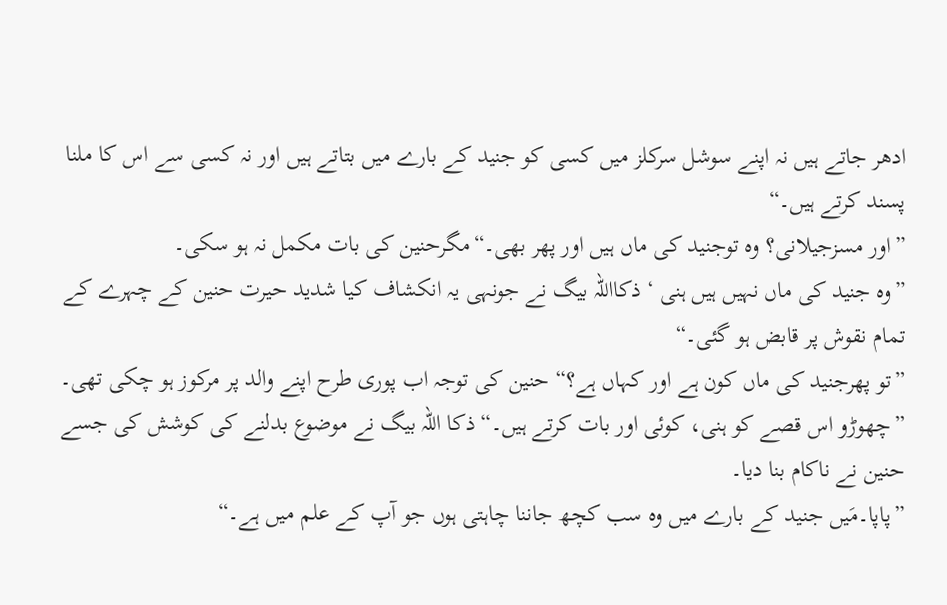ادھر جاتے ہیں نہ اپنے سوشل سرکلز میں کسی کو جنید کے بارے میں بتاتے ہیں اور نہ کسی سے اس کا ملنا پسند کرتے ہیں۔“
”اور مسزجیلانی؟ وہ توجنید کی ماں ہیں اور پھر بھی۔“مگرحنین کی بات مکمل نہ ہو سکی۔
”وہ جنید کی ماں نہیں ہیں ہنی ‘ ذکااللہ بیگ نے جونہی یہ انکشاف کیا شدید حیرت حنین کے چہرے کے تمام نقوش پر قابض ہو گئی۔“
”تو پھرجنید کی ماں کون ہے اور کہاں ہے؟“ حنین کی توجہ اب پوری طرح اپنے والد پر مرکوز ہو چکی تھی۔
”چھوڑو اس قصے کو ہنی، کوئی اور بات کرتے ہیں۔“ ذکا اللہ بیگ نے موضوع بدلنے کی کوشش کی جسے حنین نے ناکام بنا دیا۔
”پاپا۔مَیں جنید کے بارے میں وہ سب کچھ جاننا چاہتی ہوں جو آپ کے علم میں ہے۔“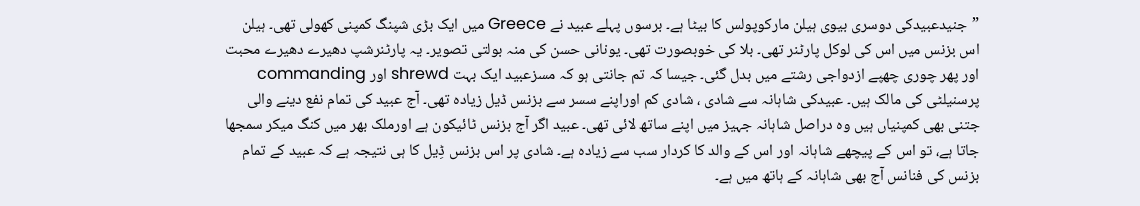”جنیدعبیدکی دوسری بیوی ہیلن مارکوپولس کا بیٹا ہے۔ برسوں پہلے عبید نے Greece میں ایک بڑی شپنگ کمپنی کھولی تھی۔ ہیلن اس بزنس میں اس کی لوکل پارٹنر تھی۔ بلا کی خوبصورت تھی۔ یونانی حسن کی منہ بولتی تصویر۔ یہ پارٹنرشپ دھیرے دھیرے محبت اور پھر چوری چھپے ازدواجی رشتے میں بدل گئی۔ جیسا کہ تم جانتی ہو کہ مسزعبید ایک بہت shrewd اور commanding پرسنیلٹی کی مالک ہیں۔ عبیدکی شاہانہ سے شادی ، شادی کم اوراپنے سسر سے بزنس ڈیل زیادہ تھی۔ آج عبید کی تمام نفع دینے والی جتنی بھی کمپنیاں ہیں وہ دراصل شاہانہ جہیز میں اپنے ساتھ لائی تھی۔ عبید اگر آج بزنس ٹائیکون ہے اورملک بھر میں کنگ میکر سمجھا جاتا ہے، تو اس کے پیچھے شاہانہ اور اس کے والد کا کردار سب سے زیادہ ہے۔ شادی پر اس بزنس ڈِیل کا ہی نتیجہ ہے کہ عبید کے تمام بزنس کی فنانس آج بھی شاہانہ کے ہاتھ میں ہے۔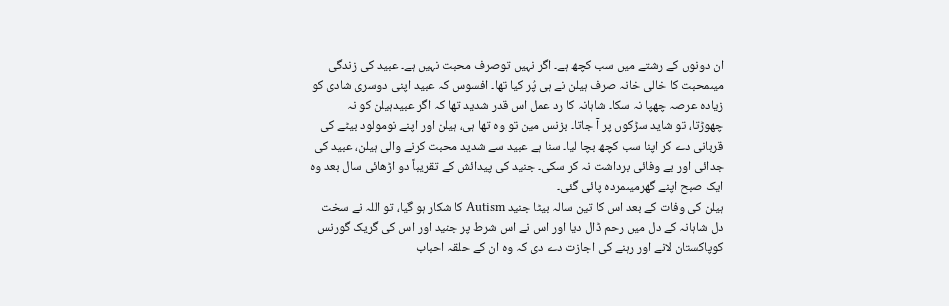ان دونوں کے رشتے میں سب کچھ ہے۔ اگر نہیں توصرف محبت نہیں ہے۔ عبید کی زندگی میںمحبت کا خالی خانہ صرف ہیلن نے ہی پُر کیا تھا۔ افسوس کہ عبید اپنی دوسری شادی کو زیادہ عرصہ چھپا نہ سکا۔ شاہانہ کا رد عمل اس قدر شدید تھا کہ اگر عبیدہیلن کو نہ چھوڑتا، تو شاید سڑکوں پر آ جاتا۔ بزنس مین تو وہ تھا ہی، ہیلن اور اپنے نومولود بیٹے کی قربانی دے کر اپنا سب کچھ بچا لیا۔ سنا ہے عبید سے شدید محبت کرنے والی ہیلن، عبید کی جدائی اور بے وفائی برداشت نہ کر سکی۔ جنید کی پیدائش کے تقریباً دو اڑھائی سال بعد وہ ایک صبح اپنے گھرمیںمردہ پائی گئی۔
ہیلن کی وفات کے بعد اس کا تین سالہ بیٹا جنید Autism کا شکار ہو گیا، تو اللہ نے سخت دل شاہانہ کے دل میں رحم ڈال دیا اور اس نے اس شرط پر جنید اور اس کی گریک گورنس کوپاکستان لانے اور رہنے کی اجازت دے دی کہ وہ ان کے حلقہ احباب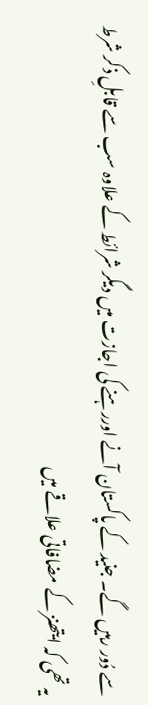سے دُور رہیں گے۔ جنید کے پاکستان آنے اوررہنے کی اجازت میں دیگر شرائط کے علاوہ سب سے قابلِ ذکر شرط یہ تھی کہ ایتھنز کے مضافاتی علاقے میں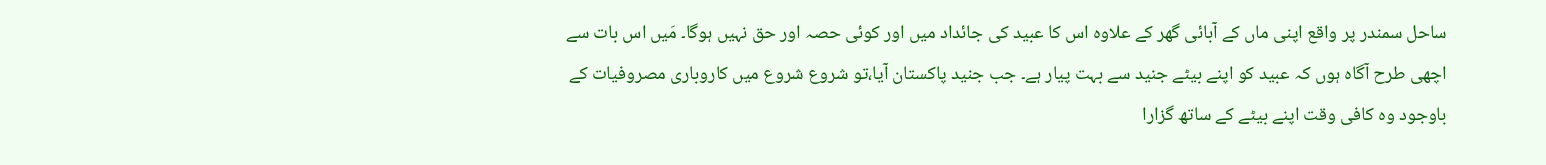ساحل سمندر پر واقع اپنی ماں کے آبائی گھر کے علاوہ اس کا عبید کی جائداد میں اور کوئی حصہ اور حق نہیں ہوگا۔ مَیں اس بات سے اچھی طرح آگاہ ہوں کہ عبید کو اپنے بیٹے جنید سے بہت پیار ہے۔ جب جنید پاکستان آیا،تو شروع شروع میں کاروباری مصروفیات کے باوجود وہ کافی وقت اپنے بیٹے کے ساتھ گزارا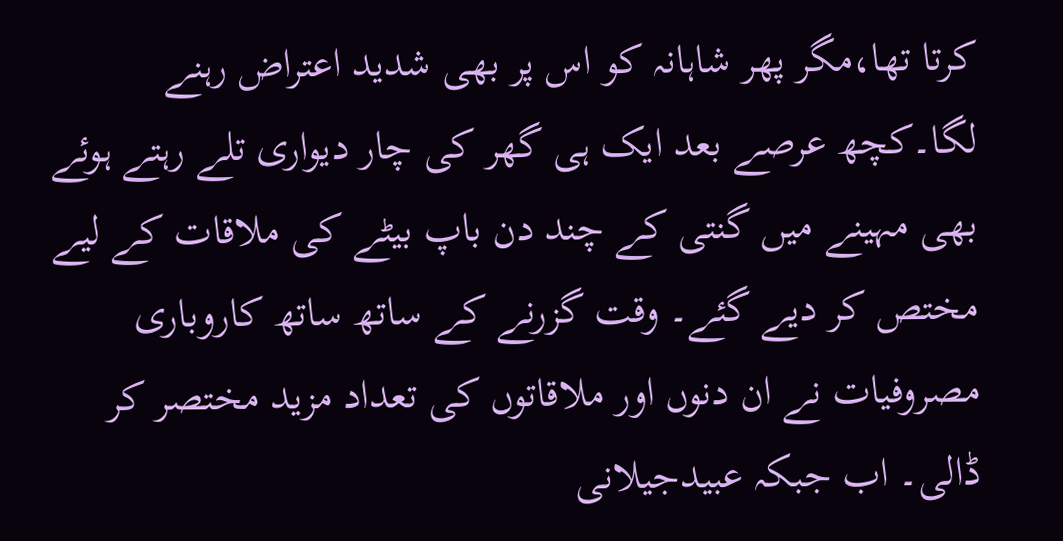کرتا تھا،مگر پھر شاہانہ کو اس پر بھی شدید اعتراض رہنے لگا۔کچھ عرصے بعد ایک ہی گھر کی چار دیواری تلے رہتے ہوئے بھی مہینے میں گنتی کے چند دن باپ بیٹے کی ملاقات کے لیے مختص کر دیے گئے۔ وقت گزرنے کے ساتھ ساتھ کاروباری مصروفیات نے ان دنوں اور ملاقاتوں کی تعداد مزید مختصر کر ڈالی۔ اب جبکہ عبیدجیلانی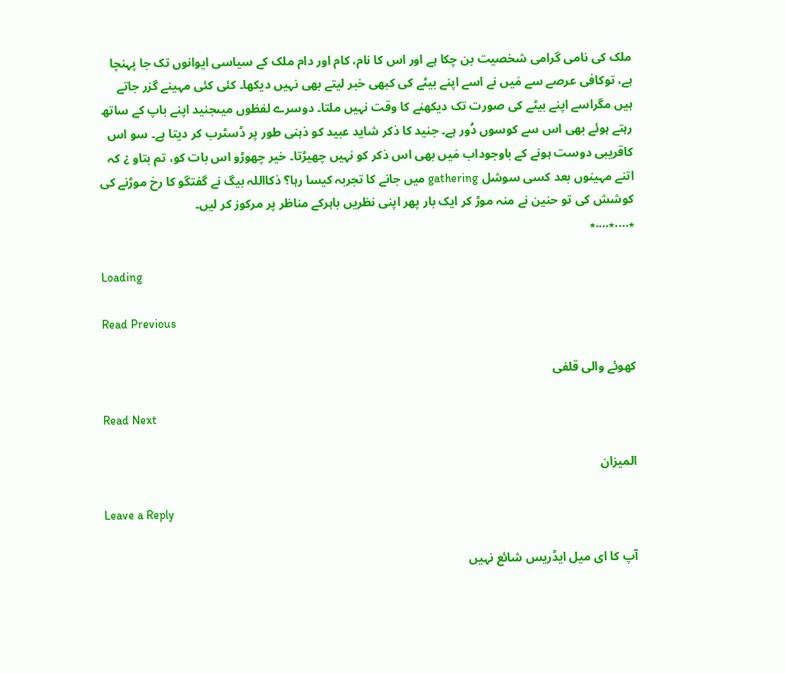ملک کی نامی گرامی شخصیت بن چکا ہے اور اس کا نام، کام اور دام ملک کے سیاسی ایوانوں تک جا پہنچا ہے، توکافی عرصے سے مَیں نے اسے اپنے بیٹے کی کبھی خبر لیتے بھی نہیں دیکھا۔ کئی کئی مہینے گزر جاتے ہیں مگراسے اپنے بیٹے کی صورت تک دیکھنے کا وقت نہیں ملتا۔ دوسرے لفظوں میںجنید اپنے باپ کے ساتھ رہتے ہوئے بھی اس سے کوسوں دُور ہے۔ جنید کا ذکر شاید عبید کو ذہنی طور پر ڈسٹرب کر دیتا ہے۔ سو اس کاقریبی دوست ہونے کے باوجوداب مَیں بھی اس ذکر کو نہیں چھیڑتا۔ خیر چھوڑو اس بات کو، تم بتاو ¿ کہ اتنے مہینوں بعد کسی سوشل gathering میں جانے کا تجربہ کیسا رہا؟ ذکااللہ بیگ نے گفتگو کا رخ موڑنے کی کوشش کی تو حنین نے منہ موڑ کر ایک بار پھر اپنی نظریں باہرکے مناظر پر مرکوز کر لیں۔
٭….٭….٭

Loading

Read Previous

کھوئے والی قلفی

Read Next

المیزان

Leave a Reply

آپ کا ای میل ایڈریس شائع نہیں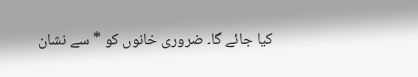کیا جائے گا۔ ضروری خانوں کو * سے نشان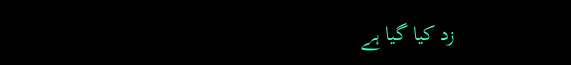زد کیا گیا ہے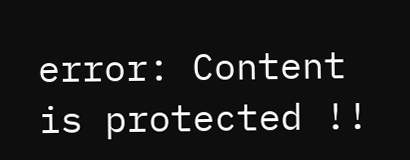error: Content is protected !!